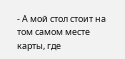- А мой стол стоит на том самом месте карты, где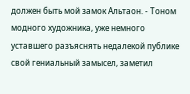должен быть мой замок Альтаон. - Тоном модного художника, уже немного уставшего разъяснять недалекой публике свой гениальный замысел, заметил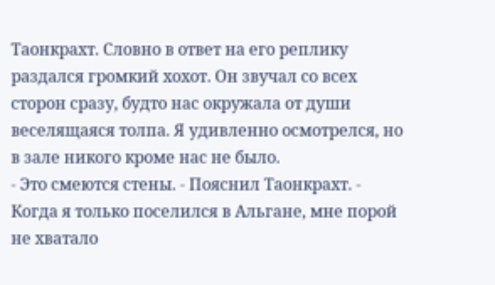Таонкрахт. Словно в ответ на его реплику раздался громкий хохот. Он звучал со всех сторон сразу, будто нас окружала от души веселящаяся толпа. Я удивленно осмотрелся, но в зале никого кроме нас не было.
- Это смеются стены. - Пояснил Таонкрахт. - Когда я только поселился в Альгане, мне порой не хватало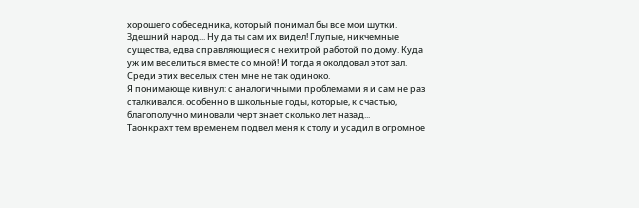хорошего собеседника, который понимал бы все мои шутки. Здешний народ... Ну да ты сам их видел! Глупые, никчемные существа, едва справляющиеся с нехитрой работой по дому. Куда уж им веселиться вместе со мной! И тогда я околдовал этот зал. Среди этих веселых стен мне не так одиноко.
Я понимающе кивнул: с аналогичными проблемами я и сам не раз сталкивался. особенно в школьные годы, которые, к счастью, благополучно миновали черт знает сколько лет назад...
Таонкрахт тем временем подвел меня к столу и усадил в огромное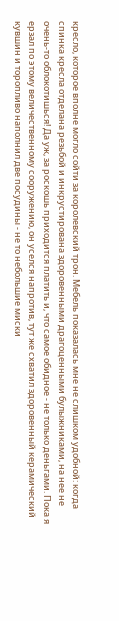кресло, которое вполне могло сойти за королевский трон. Мебель показалась мне не слишком удобной: когда спинка кресла отделана резьбой и инкрустирована здоровенными драгоценными булыжниками, на нее не очень-то облокотишься! Да уж, за роскошь приходится платить и, что самое обидное - не только деньгами. Пока я ерзал по этому величественному сооружению, он уселся напротив, тут же схватил здоровенный керамический кувшин и торопливо наполнил две посудины - не то небольшие миски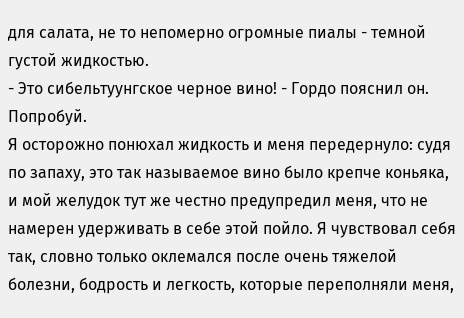для салата, не то непомерно огромные пиалы - темной густой жидкостью.
- Это сибельтуунгское черное вино! - Гордо пояснил он. Попробуй.
Я осторожно понюхал жидкость и меня передернуло: судя по запаху, это так называемое вино было крепче коньяка, и мой желудок тут же честно предупредил меня, что не намерен удерживать в себе этой пойло. Я чувствовал себя так, словно только оклемался после очень тяжелой болезни, бодрость и легкость, которые переполняли меня,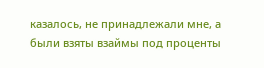казалось, не принадлежали мне, а были взяты взаймы под проценты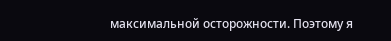максимальной осторожности. Поэтому я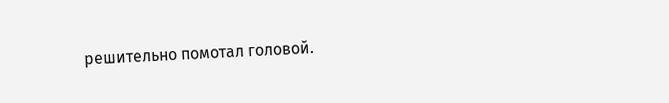решительно помотал головой.